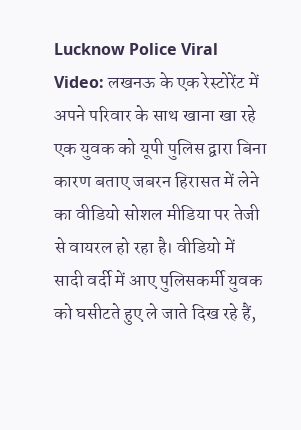Lucknow Police Viral Video: लखनऊ के एक रेस्टोरेंट में अपने परिवार के साथ खाना खा रहे एक युवक को यूपी पुलिस द्वारा बिना कारण बताए जबरन हिरासत में लेने का वीडियो सोशल मीडिया पर तेजी से वायरल हो रहा है। वीडियो में सादी वर्दी में आए पुलिसकर्मी युवक को घसीटते हुए ले जाते दिख रहे हैं,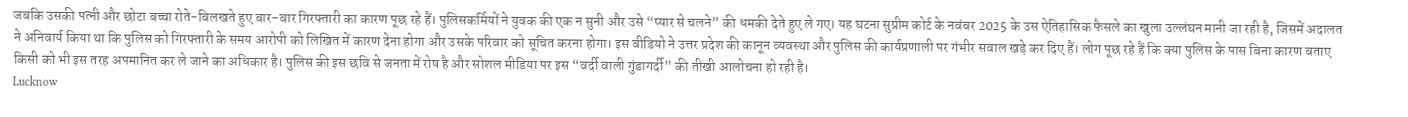जबकि उसकी पत्नी और छोटा बच्चा रोते-बिलखते हुए बार-बार गिरफ्तारी का कारण पूछ रहे हैं। पुलिसकर्मियों ने युवक की एक न सुनी और उसे “प्यार से चलने” की धमकी देते हुए ले गए। यह घटना सुप्रीम कोर्ट के नवंबर 2025 के उस ऐतिहासिक फैसले का खुला उल्लंघन मानी जा रही है, जिसमें अदालत ने अनिवार्य किया था कि पुलिस को गिरफ्तारी के समय आरोपी को लिखित में कारण देना होगा और उसके परिवार को सूचित करना होगा। इस वीडियो ने उत्तर प्रदेश की कानून व्यवस्था और पुलिस की कार्यप्रणाली पर गंभीर सवाल खड़े कर दिए हैं। लोग पूछ रहे हैं कि क्या पुलिस के पास बिना कारण बताए किसी को भी इस तरह अपमानित कर ले जाने का अधिकार है। पुलिस की इस छवि से जनता में रोष है और सोशल मीडिया पर इस “वर्दी वाली गुंडागर्दी” की तीखी आलोचना हो रही है।
Lucknow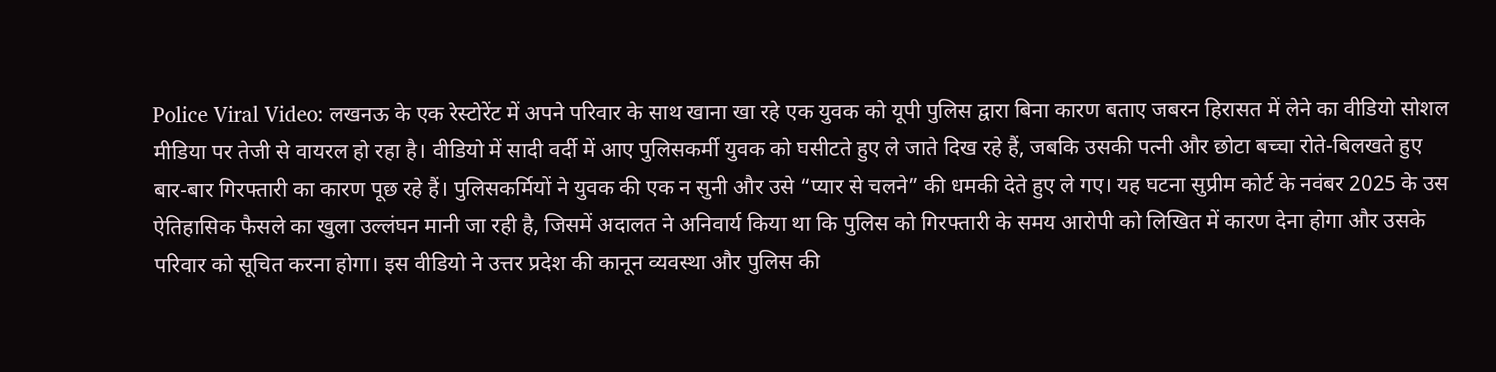Police Viral Video: लखनऊ के एक रेस्टोरेंट में अपने परिवार के साथ खाना खा रहे एक युवक को यूपी पुलिस द्वारा बिना कारण बताए जबरन हिरासत में लेने का वीडियो सोशल मीडिया पर तेजी से वायरल हो रहा है। वीडियो में सादी वर्दी में आए पुलिसकर्मी युवक को घसीटते हुए ले जाते दिख रहे हैं, जबकि उसकी पत्नी और छोटा बच्चा रोते-बिलखते हुए बार-बार गिरफ्तारी का कारण पूछ रहे हैं। पुलिसकर्मियों ने युवक की एक न सुनी और उसे “प्यार से चलने” की धमकी देते हुए ले गए। यह घटना सुप्रीम कोर्ट के नवंबर 2025 के उस ऐतिहासिक फैसले का खुला उल्लंघन मानी जा रही है, जिसमें अदालत ने अनिवार्य किया था कि पुलिस को गिरफ्तारी के समय आरोपी को लिखित में कारण देना होगा और उसके परिवार को सूचित करना होगा। इस वीडियो ने उत्तर प्रदेश की कानून व्यवस्था और पुलिस की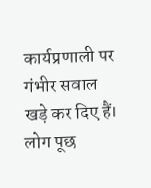कार्यप्रणाली पर गंभीर सवाल खड़े कर दिए हैं। लोग पूछ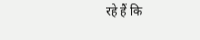रहे हैं कि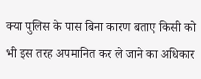क्या पुलिस के पास बिना कारण बताए किसी को भी इस तरह अपमानित कर ले जाने का अधिकार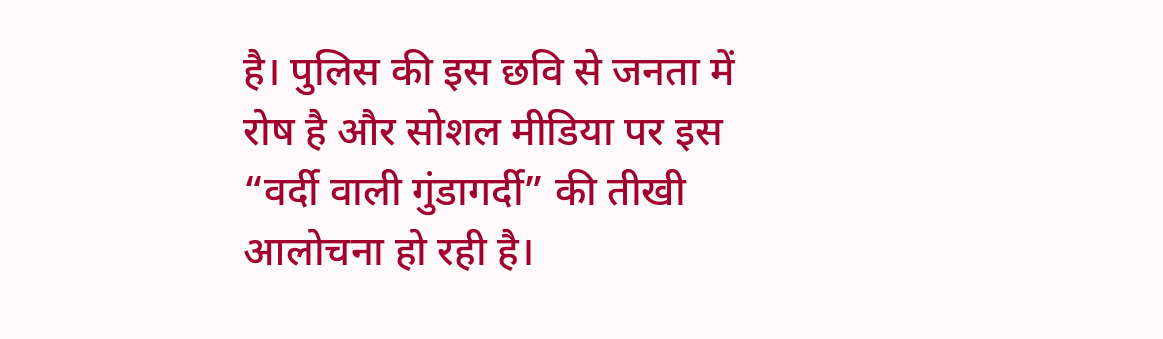है। पुलिस की इस छवि से जनता में रोष है और सोशल मीडिया पर इस “वर्दी वाली गुंडागर्दी” की तीखी आलोचना हो रही है।